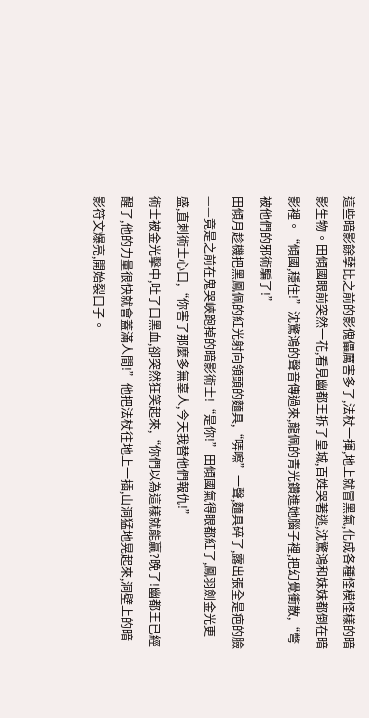這些暗影餘孽比之前的影傀儡厲害多了,法杖一揮,地上就冒黑氣,化成各種怪模怪樣的暗影生物。田傾國眼前突然一花,看見幽都王拆了皇城,百姓哭著逃,沈驚鴻和妹妹都倒在暗影裡。“傾國,穩住!”沈驚鴻的聲音傳過來,龍佩的青光鑽進她腦子裡,把幻覺衝散,“彆被他們的邪術騙了!”
田傾月趁機把黑鳳佩的紅光射向領頭的麵具,“哢嚓”一聲,麵具碎了,露出張全是疤的臉——竟是之前在鬼哭峽跑掉的暗影術士!“是你!”田傾國氣得眼都紅了,鳳羽劍金光更盛,直刺術士心口,“你害了那麼多無辜人,今天我替他們報仇!”
術士被金光擊中,吐了口黑血,卻突然狂笑起來,“你們以為這樣就能贏?晚了!幽都王已經醒了,他的力量很快就會蓋滿人間!”他把法杖往地上一插,山洞猛地晃起來,洞壁上的暗影符文爆亮,開始裂口子。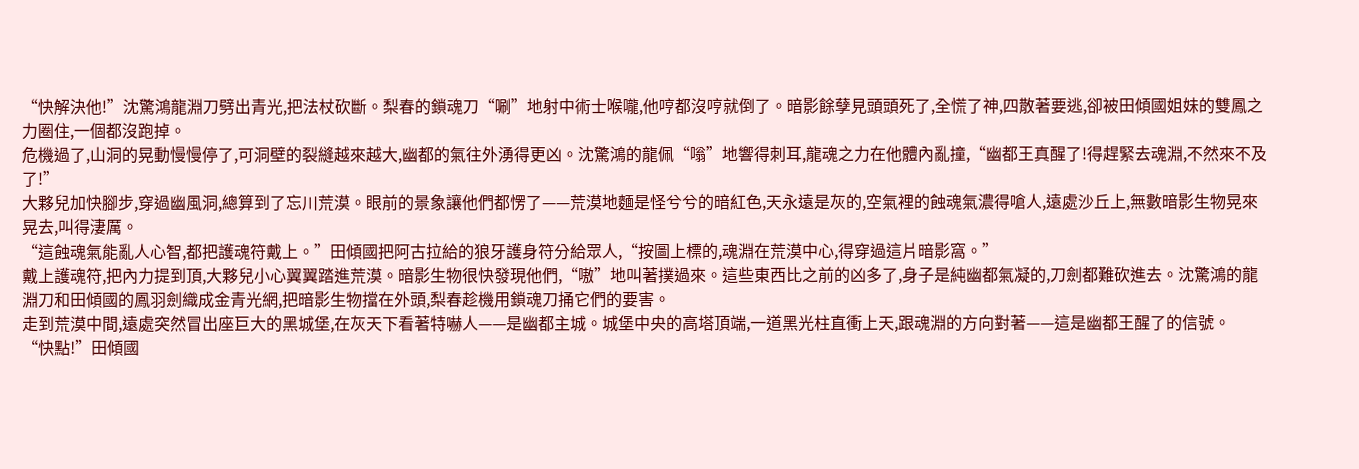“快解決他!”沈驚鴻龍淵刀劈出青光,把法杖砍斷。梨春的鎖魂刀“唰”地射中術士喉嚨,他哼都沒哼就倒了。暗影餘孽見頭頭死了,全慌了神,四散著要逃,卻被田傾國姐妹的雙鳳之力圈住,一個都沒跑掉。
危機過了,山洞的晃動慢慢停了,可洞壁的裂縫越來越大,幽都的氣往外湧得更凶。沈驚鴻的龍佩“嗡”地響得刺耳,龍魂之力在他體內亂撞,“幽都王真醒了!得趕緊去魂淵,不然來不及了!”
大夥兒加快腳步,穿過幽風洞,總算到了忘川荒漠。眼前的景象讓他們都愣了——荒漠地麵是怪兮兮的暗紅色,天永遠是灰的,空氣裡的蝕魂氣濃得嗆人,遠處沙丘上,無數暗影生物晃來晃去,叫得淒厲。
“這蝕魂氣能亂人心智,都把護魂符戴上。”田傾國把阿古拉給的狼牙護身符分給眾人,“按圖上標的,魂淵在荒漠中心,得穿過這片暗影窩。”
戴上護魂符,把內力提到頂,大夥兒小心翼翼踏進荒漠。暗影生物很快發現他們,“嗷”地叫著撲過來。這些東西比之前的凶多了,身子是純幽都氣凝的,刀劍都難砍進去。沈驚鴻的龍淵刀和田傾國的鳳羽劍織成金青光網,把暗影生物擋在外頭,梨春趁機用鎖魂刀捅它們的要害。
走到荒漠中間,遠處突然冒出座巨大的黑城堡,在灰天下看著特嚇人——是幽都主城。城堡中央的高塔頂端,一道黑光柱直衝上天,跟魂淵的方向對著——這是幽都王醒了的信號。
“快點!”田傾國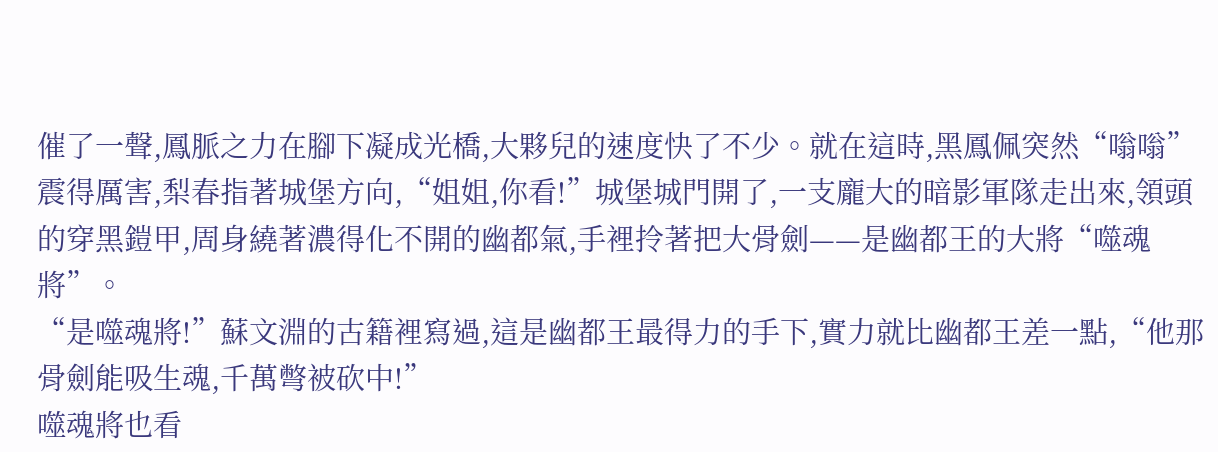催了一聲,鳳脈之力在腳下凝成光橋,大夥兒的速度快了不少。就在這時,黑鳳佩突然“嗡嗡”震得厲害,梨春指著城堡方向,“姐姐,你看!”城堡城門開了,一支龐大的暗影軍隊走出來,領頭的穿黑鎧甲,周身繞著濃得化不開的幽都氣,手裡拎著把大骨劍——是幽都王的大將“噬魂將”。
“是噬魂將!”蘇文淵的古籍裡寫過,這是幽都王最得力的手下,實力就比幽都王差一點,“他那骨劍能吸生魂,千萬彆被砍中!”
噬魂將也看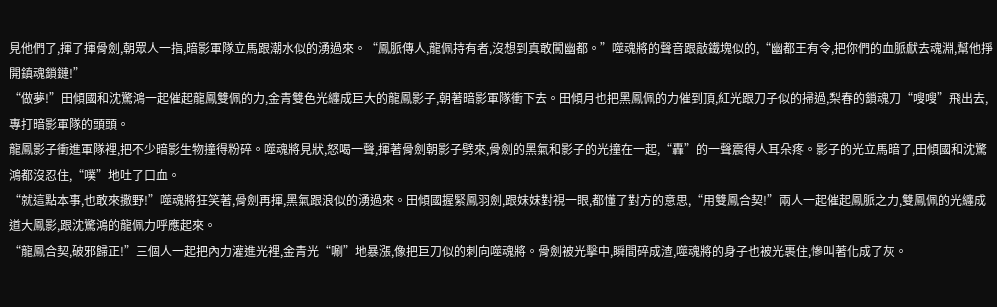見他們了,揮了揮骨劍,朝眾人一指,暗影軍隊立馬跟潮水似的湧過來。“鳳脈傳人,龍佩持有者,沒想到真敢闖幽都。”噬魂將的聲音跟敲鐵塊似的,“幽都王有令,把你們的血脈獻去魂淵,幫他掙開鎮魂鎖鏈!”
“做夢!”田傾國和沈驚鴻一起催起龍鳳雙佩的力,金青雙色光纏成巨大的龍鳳影子,朝著暗影軍隊衝下去。田傾月也把黑鳳佩的力催到頂,紅光跟刀子似的掃過,梨春的鎖魂刀“嗖嗖”飛出去,專打暗影軍隊的頭頭。
龍鳳影子衝進軍隊裡,把不少暗影生物撞得粉碎。噬魂將見狀,怒喝一聲,揮著骨劍朝影子劈來,骨劍的黑氣和影子的光撞在一起,“轟”的一聲震得人耳朵疼。影子的光立馬暗了,田傾國和沈驚鴻都沒忍住,“噗”地吐了口血。
“就這點本事,也敢來撒野!”噬魂將狂笑著,骨劍再揮,黑氣跟浪似的湧過來。田傾國握緊鳳羽劍,跟妹妹對視一眼,都懂了對方的意思,“用雙鳳合契!”兩人一起催起鳳脈之力,雙鳳佩的光纏成道大鳳影,跟沈驚鴻的龍佩力呼應起來。
“龍鳳合契,破邪歸正!”三個人一起把內力灌進光裡,金青光“唰”地暴漲,像把巨刀似的刺向噬魂將。骨劍被光擊中,瞬間碎成渣,噬魂將的身子也被光裹住,慘叫著化成了灰。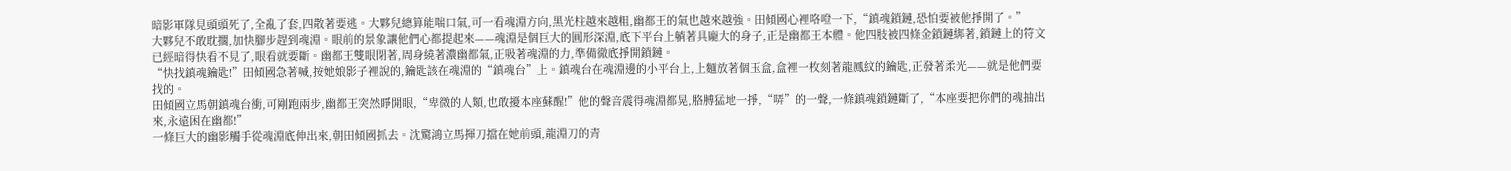暗影軍隊見頭頭死了,全亂了套,四散著要逃。大夥兒總算能喘口氣,可一看魂淵方向,黑光柱越來越粗,幽都王的氣也越來越強。田傾國心裡咯噔一下,“鎮魂鎖鏈,恐怕要被他掙開了。”
大夥兒不敢耽擱,加快腳步趕到魂淵。眼前的景象讓他們心都提起來——魂淵是個巨大的圓形深淵,底下平台上躺著具龐大的身子,正是幽都王本體。他四肢被四條金鎖鏈綁著,鎖鏈上的符文已經暗得快看不見了,眼看就要斷。幽都王雙眼閉著,周身繞著濃幽都氣,正吸著魂淵的力,準備徹底掙開鎖鏈。
“快找鎮魂鑰匙!”田傾國急著喊,按她娘影子裡說的,鑰匙該在魂淵的“鎮魂台”上。鎮魂台在魂淵邊的小平台上,上麵放著個玉盒,盒裡一枚刻著龍鳳紋的鑰匙,正發著柔光——就是他們要找的。
田傾國立馬朝鎮魂台衝,可剛跑兩步,幽都王突然睜開眼,“卑微的人類,也敢擾本座蘇醒!”他的聲音震得魂淵都晃,胳膊猛地一掙,“哢”的一聲,一條鎮魂鎖鏈斷了,“本座要把你們的魂抽出來,永遠困在幽都!”
一條巨大的幽影觸手從魂淵底伸出來,朝田傾國抓去。沈驚鴻立馬揮刀擋在她前頭,龍淵刀的青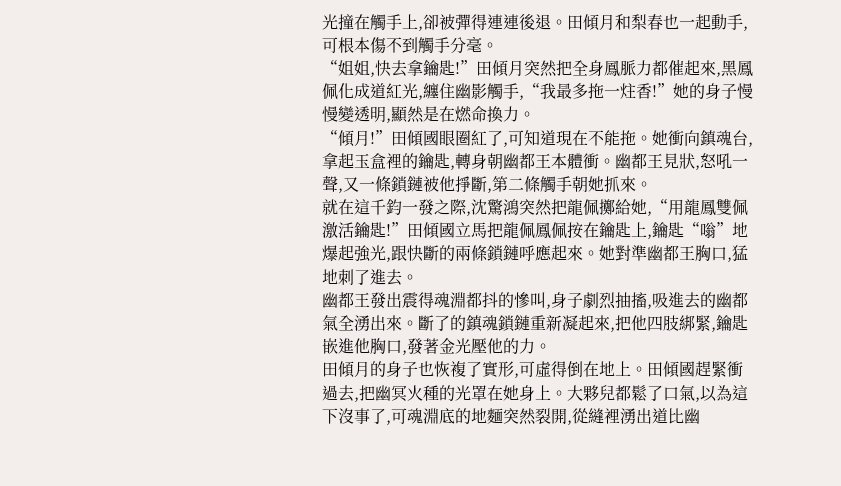光撞在觸手上,卻被彈得連連後退。田傾月和梨春也一起動手,可根本傷不到觸手分毫。
“姐姐,快去拿鑰匙!”田傾月突然把全身鳳脈力都催起來,黑鳳佩化成道紅光,纏住幽影觸手,“我最多拖一炷香!”她的身子慢慢變透明,顯然是在燃命換力。
“傾月!”田傾國眼圈紅了,可知道現在不能拖。她衝向鎮魂台,拿起玉盒裡的鑰匙,轉身朝幽都王本體衝。幽都王見狀,怒吼一聲,又一條鎖鏈被他掙斷,第二條觸手朝她抓來。
就在這千鈞一發之際,沈驚鴻突然把龍佩擲給她,“用龍鳳雙佩激活鑰匙!”田傾國立馬把龍佩鳳佩按在鑰匙上,鑰匙“嗡”地爆起強光,跟快斷的兩條鎖鏈呼應起來。她對準幽都王胸口,猛地刺了進去。
幽都王發出震得魂淵都抖的慘叫,身子劇烈抽搐,吸進去的幽都氣全湧出來。斷了的鎮魂鎖鏈重新凝起來,把他四肢綁緊,鑰匙嵌進他胸口,發著金光壓他的力。
田傾月的身子也恢複了實形,可虛得倒在地上。田傾國趕緊衝過去,把幽冥火種的光罩在她身上。大夥兒都鬆了口氣,以為這下沒事了,可魂淵底的地麵突然裂開,從縫裡湧出道比幽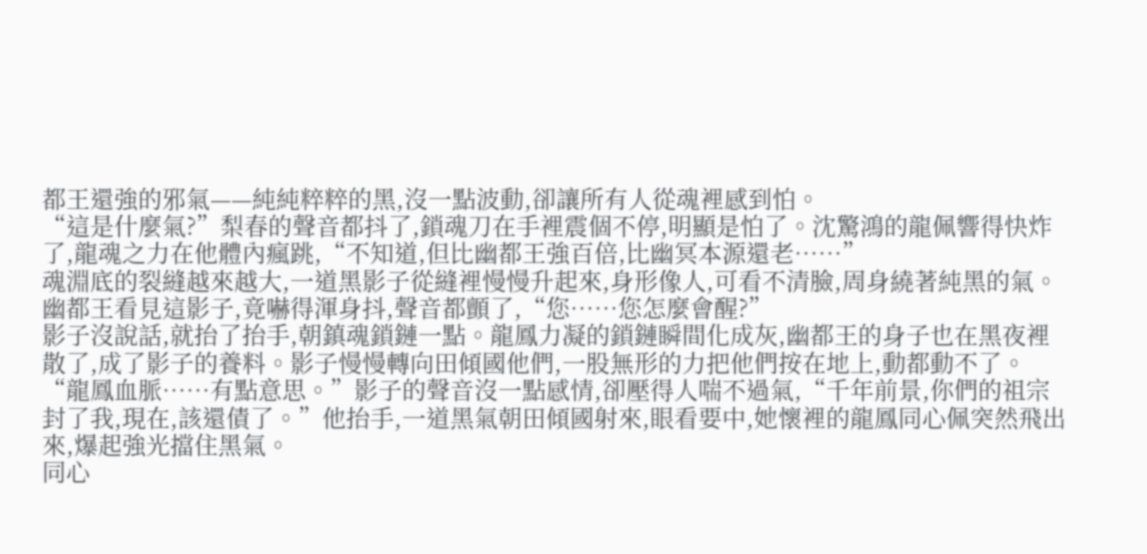都王還強的邪氣——純純粹粹的黑,沒一點波動,卻讓所有人從魂裡感到怕。
“這是什麼氣?”梨春的聲音都抖了,鎖魂刀在手裡震個不停,明顯是怕了。沈驚鴻的龍佩響得快炸了,龍魂之力在他體內瘋跳,“不知道,但比幽都王強百倍,比幽冥本源還老……”
魂淵底的裂縫越來越大,一道黑影子從縫裡慢慢升起來,身形像人,可看不清臉,周身繞著純黑的氣。幽都王看見這影子,竟嚇得渾身抖,聲音都顫了,“您……您怎麼會醒?”
影子沒說話,就抬了抬手,朝鎮魂鎖鏈一點。龍鳳力凝的鎖鏈瞬間化成灰,幽都王的身子也在黑夜裡散了,成了影子的養料。影子慢慢轉向田傾國他們,一股無形的力把他們按在地上,動都動不了。
“龍鳳血脈……有點意思。”影子的聲音沒一點感情,卻壓得人喘不過氣,“千年前景,你們的祖宗封了我,現在,該還債了。”他抬手,一道黑氣朝田傾國射來,眼看要中,她懷裡的龍鳳同心佩突然飛出來,爆起強光擋住黑氣。
同心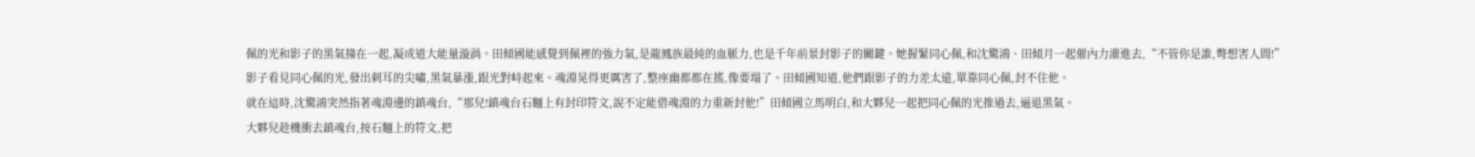佩的光和影子的黑氣撞在一起,凝成道大能量漩渦。田傾國能感覺到佩裡的強力氣,是龍鳳族最純的血脈力,也是千年前景封影子的關鍵。她握緊同心佩,和沈驚鴻、田傾月一起催內力灌進去,“不管你是誰,彆想害人間!”
影子看見同心佩的光,發出刺耳的尖嘯,黑氣暴漲,跟光對峙起來。魂淵晃得更厲害了,整座幽都都在搖,像要塌了。田傾國知道,他們跟影子的力差太遠,單靠同心佩,封不住他。
就在這時,沈驚鴻突然指著魂淵邊的鎮魂台,“那兒!鎮魂台石麵上有封印符文,說不定能借魂淵的力重新封他!”田傾國立馬明白,和大夥兒一起把同心佩的光推過去,逼退黑氣。
大夥兒趁機衝去鎮魂台,按石麵上的符文,把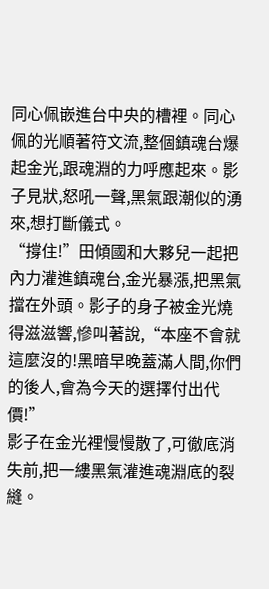同心佩嵌進台中央的槽裡。同心佩的光順著符文流,整個鎮魂台爆起金光,跟魂淵的力呼應起來。影子見狀,怒吼一聲,黑氣跟潮似的湧來,想打斷儀式。
“撐住!”田傾國和大夥兒一起把內力灌進鎮魂台,金光暴漲,把黑氣擋在外頭。影子的身子被金光燒得滋滋響,慘叫著說,“本座不會就這麼沒的!黑暗早晚蓋滿人間,你們的後人,會為今天的選擇付出代價!”
影子在金光裡慢慢散了,可徹底消失前,把一縷黑氣灌進魂淵底的裂縫。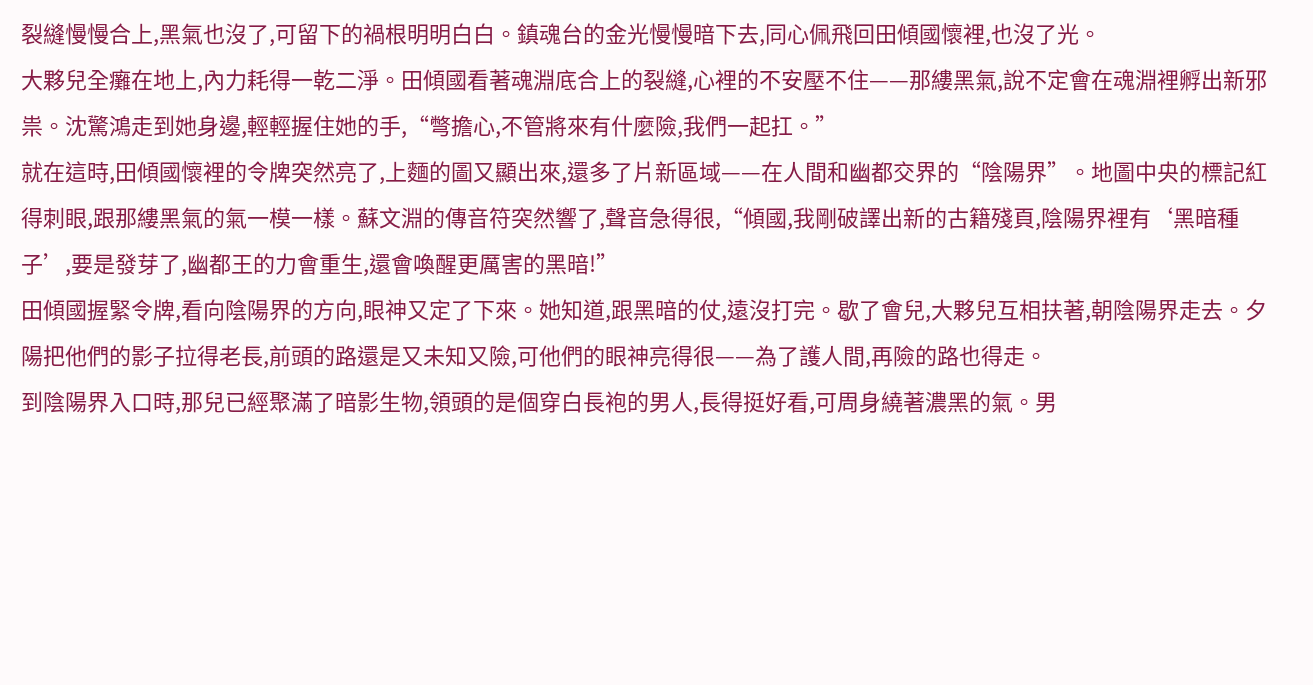裂縫慢慢合上,黑氣也沒了,可留下的禍根明明白白。鎮魂台的金光慢慢暗下去,同心佩飛回田傾國懷裡,也沒了光。
大夥兒全癱在地上,內力耗得一乾二淨。田傾國看著魂淵底合上的裂縫,心裡的不安壓不住——那縷黑氣,說不定會在魂淵裡孵出新邪祟。沈驚鴻走到她身邊,輕輕握住她的手,“彆擔心,不管將來有什麼險,我們一起扛。”
就在這時,田傾國懷裡的令牌突然亮了,上麵的圖又顯出來,還多了片新區域——在人間和幽都交界的“陰陽界”。地圖中央的標記紅得刺眼,跟那縷黑氣的氣一模一樣。蘇文淵的傳音符突然響了,聲音急得很,“傾國,我剛破譯出新的古籍殘頁,陰陽界裡有‘黑暗種子’,要是發芽了,幽都王的力會重生,還會喚醒更厲害的黑暗!”
田傾國握緊令牌,看向陰陽界的方向,眼神又定了下來。她知道,跟黑暗的仗,遠沒打完。歇了會兒,大夥兒互相扶著,朝陰陽界走去。夕陽把他們的影子拉得老長,前頭的路還是又未知又險,可他們的眼神亮得很——為了護人間,再險的路也得走。
到陰陽界入口時,那兒已經聚滿了暗影生物,領頭的是個穿白長袍的男人,長得挺好看,可周身繞著濃黑的氣。男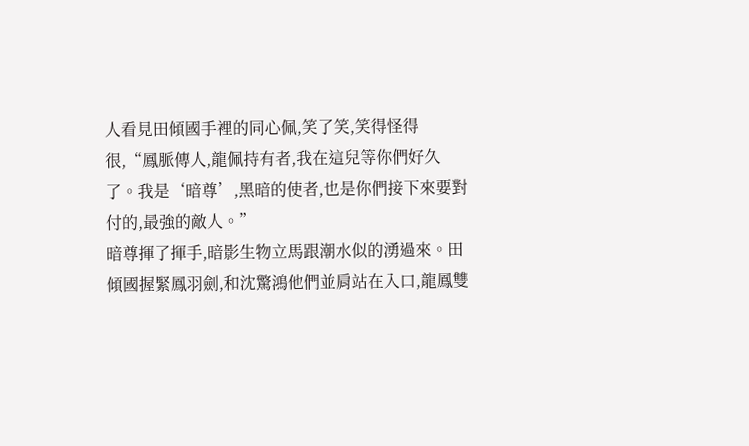人看見田傾國手裡的同心佩,笑了笑,笑得怪得很,“鳳脈傳人,龍佩持有者,我在這兒等你們好久了。我是‘暗尊’,黑暗的使者,也是你們接下來要對付的,最強的敵人。”
暗尊揮了揮手,暗影生物立馬跟潮水似的湧過來。田傾國握緊鳳羽劍,和沈驚鴻他們並肩站在入口,龍鳳雙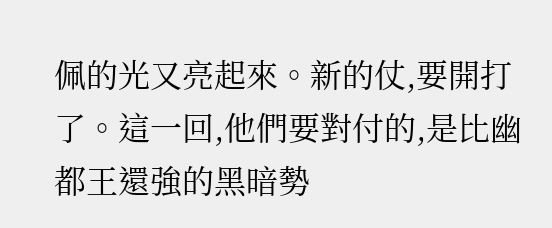佩的光又亮起來。新的仗,要開打了。這一回,他們要對付的,是比幽都王還強的黑暗勢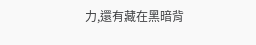力,還有藏在黑暗背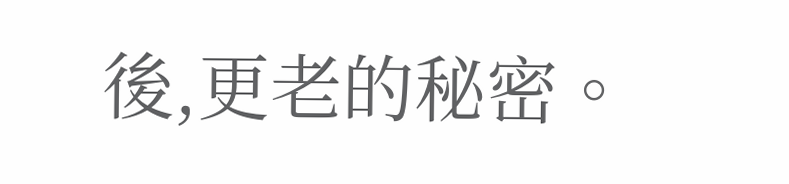後,更老的秘密。